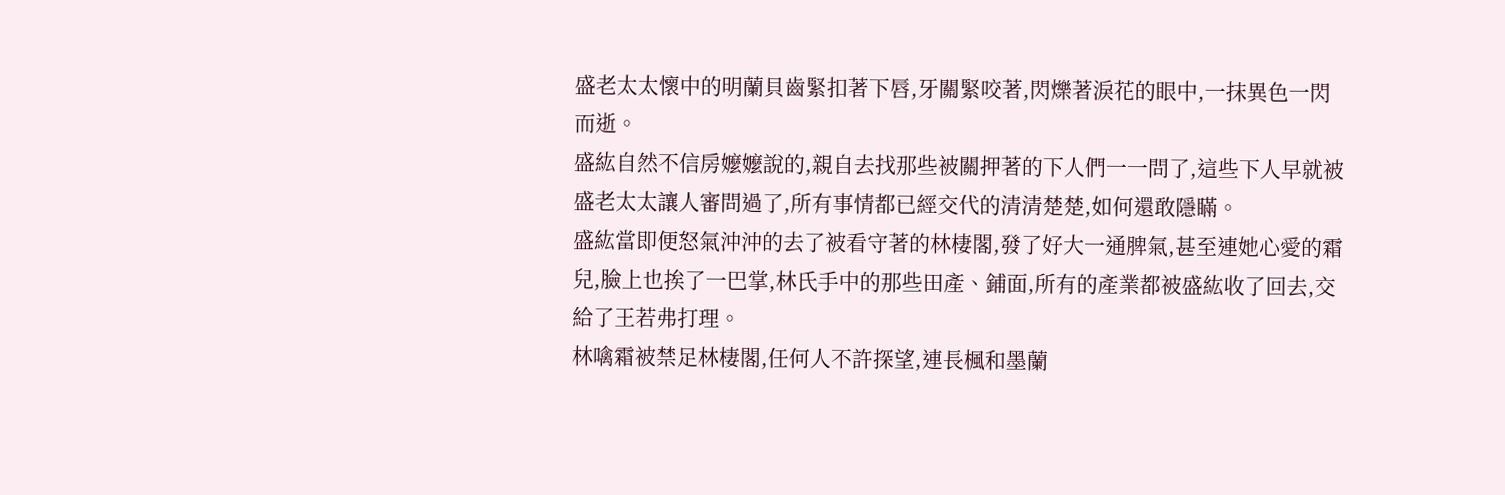盛老太太懷中的明蘭貝齒緊扣著下唇,牙關緊咬著,閃爍著淚花的眼中,一抹異色一閃而逝。
盛紘自然不信房嬤嬤說的,親自去找那些被關押著的下人們一一問了,這些下人早就被盛老太太讓人審問過了,所有事情都已經交代的清清楚楚,如何還敢隱瞞。
盛紘當即便怒氣沖沖的去了被看守著的林棲閣,發了好大一通脾氣,甚至連她心愛的霜兒,臉上也挨了一巴掌,林氏手中的那些田產、鋪面,所有的產業都被盛紘收了回去,交給了王若弗打理。
林噙霜被禁足林棲閣,任何人不許探望,連長楓和墨蘭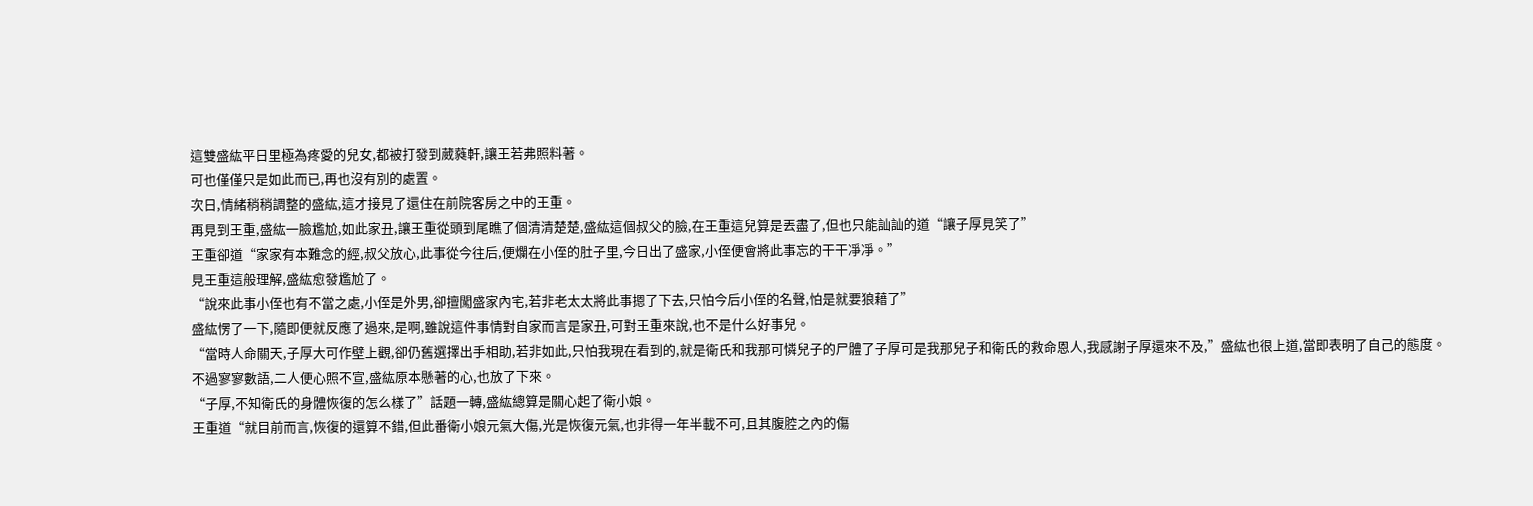這雙盛紘平日里極為疼愛的兒女,都被打發到葳蕤軒,讓王若弗照料著。
可也僅僅只是如此而已,再也沒有別的處置。
次日,情緒稍稍調整的盛紘,這才接見了還住在前院客房之中的王重。
再見到王重,盛紘一臉尷尬,如此家丑,讓王重從頭到尾瞧了個清清楚楚,盛紘這個叔父的臉,在王重這兒算是丟盡了,但也只能訕訕的道“讓子厚見笑了”
王重卻道“家家有本難念的經,叔父放心,此事從今往后,便爛在小侄的肚子里,今日出了盛家,小侄便會將此事忘的干干凈凈。”
見王重這般理解,盛紘愈發尷尬了。
“說來此事小侄也有不當之處,小侄是外男,卻擅闖盛家內宅,若非老太太將此事摁了下去,只怕今后小侄的名聲,怕是就要狼藉了”
盛紘愣了一下,隨即便就反應了過來,是啊,雖說這件事情對自家而言是家丑,可對王重來說,也不是什么好事兒。
“當時人命關天,子厚大可作壁上觀,卻仍舊選擇出手相助,若非如此,只怕我現在看到的,就是衛氏和我那可憐兒子的尸體了子厚可是我那兒子和衛氏的救命恩人,我感謝子厚還來不及,”盛紘也很上道,當即表明了自己的態度。
不過寥寥數語,二人便心照不宣,盛紘原本懸著的心,也放了下來。
“子厚,不知衛氏的身體恢復的怎么樣了”話題一轉,盛紘總算是關心起了衛小娘。
王重道“就目前而言,恢復的還算不錯,但此番衛小娘元氣大傷,光是恢復元氣,也非得一年半載不可,且其腹腔之內的傷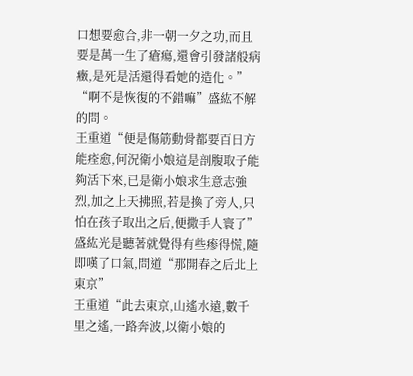口想要愈合,非一朝一夕之功,而且要是萬一生了瘡瘍,還會引發諸般病癥,是死是活還得看她的造化。”
“啊不是恢復的不錯嘛”盛紘不解的問。
王重道“便是傷筋動骨都要百日方能痊愈,何況衛小娘這是剖腹取子能夠活下來,已是衛小娘求生意志強烈,加之上天拂照,若是換了旁人,只怕在孩子取出之后,便撒手人寰了”
盛紘光是聽著就覺得有些瘆得慌,隨即嘆了口氣,問道“那開春之后北上東京”
王重道“此去東京,山遙水遠,數千里之遙,一路奔波,以衛小娘的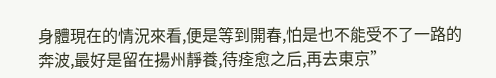身體現在的情況來看,便是等到開春,怕是也不能受不了一路的奔波,最好是留在揚州靜養,待痊愈之后,再去東京”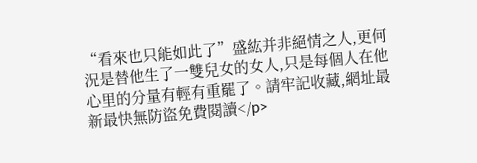“看來也只能如此了”盛紘并非絕情之人,更何況是替他生了一雙兒女的女人,只是每個人在他心里的分量有輕有重罷了。請牢記收藏,網址最新最快無防盜免費閱讀</p>